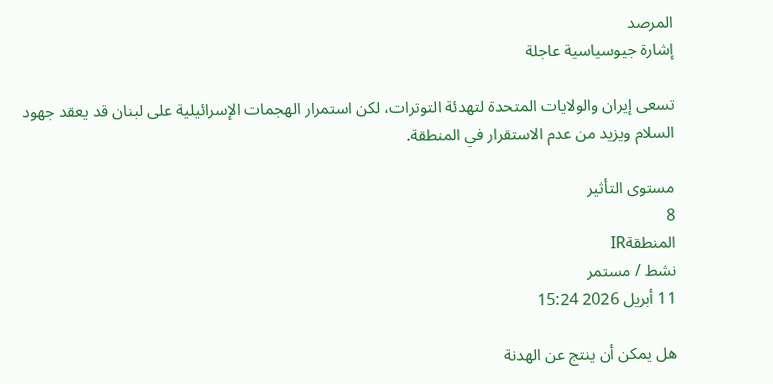المرصد
إشارة جيوسياسية عاجلة

تسعى إيران والولايات المتحدة لتهدئة التوترات، لكن استمرار الهجمات الإسرائيلية على لبنان قد يعقد جهود السلام ويزيد من عدم الاستقرار في المنطقة.

مستوى التأثير
8
المنطقةIR
نشط / مستمر
11 أبريل 2026 15:24

هل يمكن أن ينتج عن الهدنة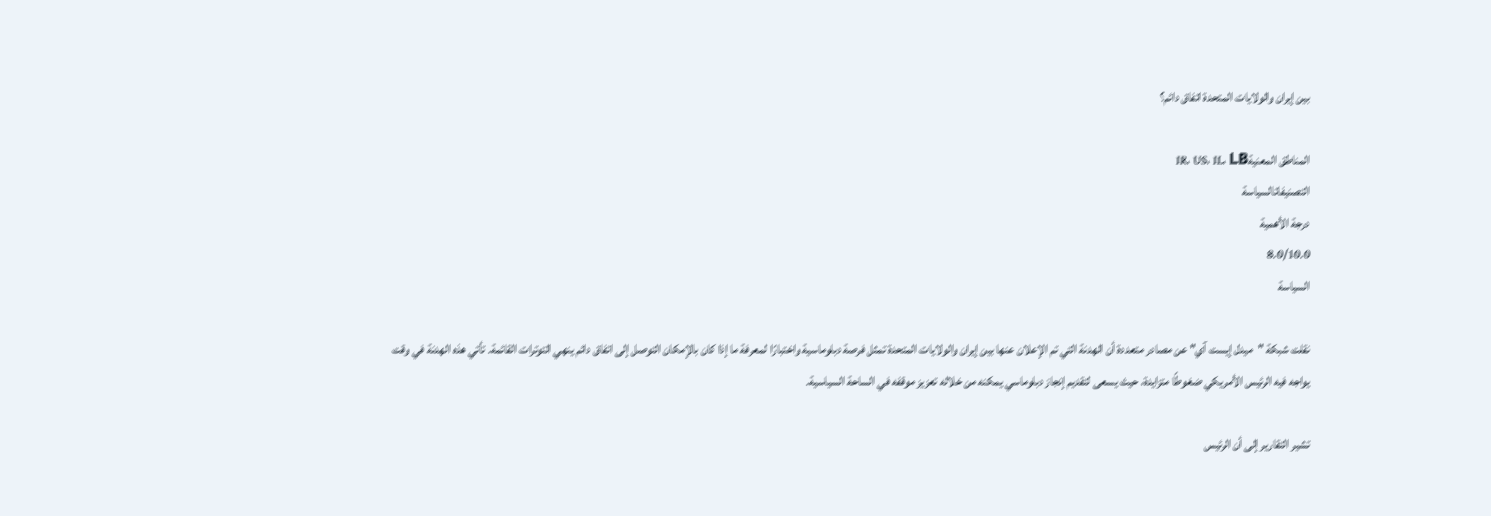بين إيران والولايات المتحدة اتفاق دائم؟

المناطق المعنيةIR، US، IL، LB
التصنيفاتالسياسة
درجة الأهمية
8.0/10.0
السياسة

نقلت شبكة "ميدل إيست آي" عن مصادر متعددة أن الهدنة التي تم الإعلان عنها بين إيران والولايات المتحدة تمثل فرصة دبلوماسية واختبارًا لمعرفة ما إذا كان بالإمكان التوصل إلى اتفاق دائم ينهي التوترات القائمة. تأتي هذه الهدنة في وقت يواجه فيه الرئيس الأمريكي ضغوطًا متزايدة، حيث يسعى لتقديم إنجاز دبلوماسي يمكنه من خلاله تعزيز موقفه في الساحة السياسية.

تشير التقارير إلى أن الرئيس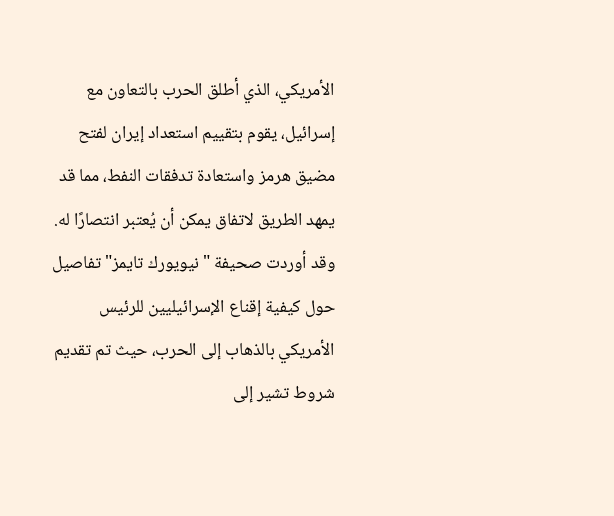الأمريكي، الذي أطلق الحرب بالتعاون مع إسرائيل، يقوم بتقييم استعداد إيران لفتح مضيق هرمز واستعادة تدفقات النفط، مما قد يمهد الطريق لاتفاق يمكن أن يُعتبر انتصارًا له. وقد أوردت صحيفة "نيويورك تايمز" تفاصيل حول كيفية إقناع الإسرائيليين للرئيس الأمريكي بالذهاب إلى الحرب، حيث تم تقديم شروط تشير إلى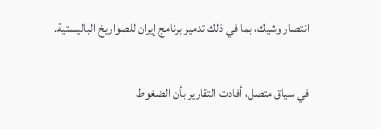انتصار وشيك، بما في ذلك تدمير برنامج إيران للصواريخ الباليستية.

في سياق متصل، أفادت التقارير بأن الضغوط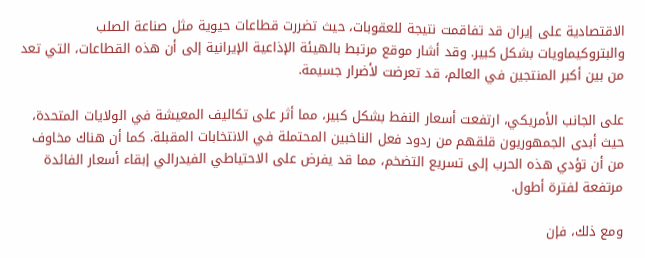الاقتصادية على إيران قد تفاقمت نتيجة للعقوبات، حيث تضررت قطاعات حيوية مثل صناعة الصلب والبتروكيماويات بشكل كبير. وقد أشار موقع مرتبط بالهيئة الإذاعية الإيرانية إلى أن هذه القطاعات، التي تعد من بين أكبر المنتجين في العالم، قد تعرضت لأضرار جسيمة.

على الجانب الأمريكي، ارتفعت أسعار النفط بشكل كبير، مما أثر على تكاليف المعيشة في الولايات المتحدة، حيث أبدى الجمهوريون قلقهم من ردود فعل الناخبين المحتملة في الانتخابات المقبلة. كما أن هناك مخاوف من أن تؤدي هذه الحرب إلى تسريع التضخم، مما قد يفرض على الاحتياطي الفيدرالي إبقاء أسعار الفائدة مرتفعة لفترة أطول.

ومع ذلك، فإن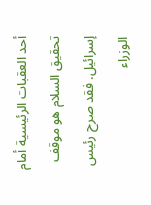أحد العقبات الرئيسية أمام تحقيق السلام هو موقف إسرائيل. فقد صرح رئيس الوزراء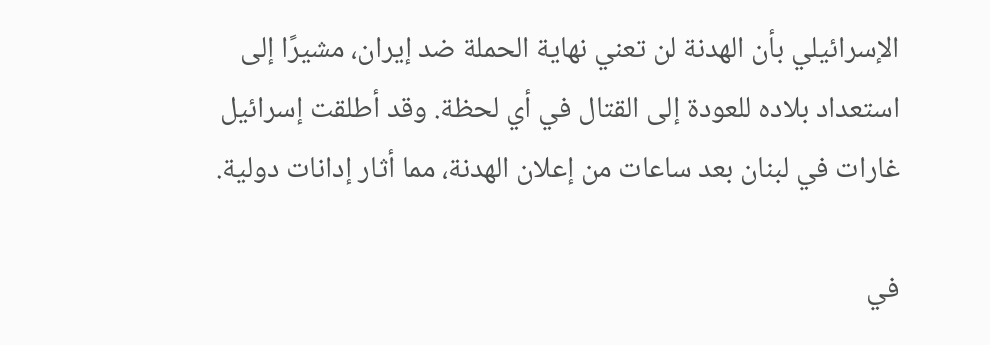الإسرائيلي بأن الهدنة لن تعني نهاية الحملة ضد إيران، مشيرًا إلى استعداد بلاده للعودة إلى القتال في أي لحظة. وقد أطلقت إسرائيل غارات في لبنان بعد ساعات من إعلان الهدنة، مما أثار إدانات دولية.

في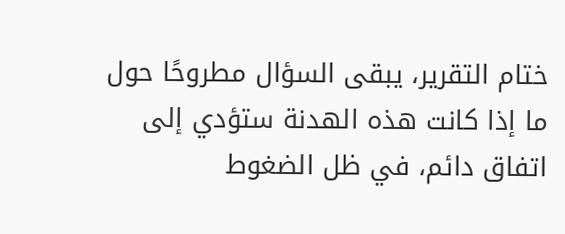ختام التقرير، يبقى السؤال مطروحًا حول ما إذا كانت هذه الهدنة ستؤدي إلى اتفاق دائم، في ظل الضغوط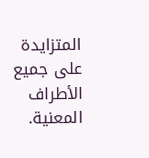المتزايدة على جميع الأطراف المعنية.